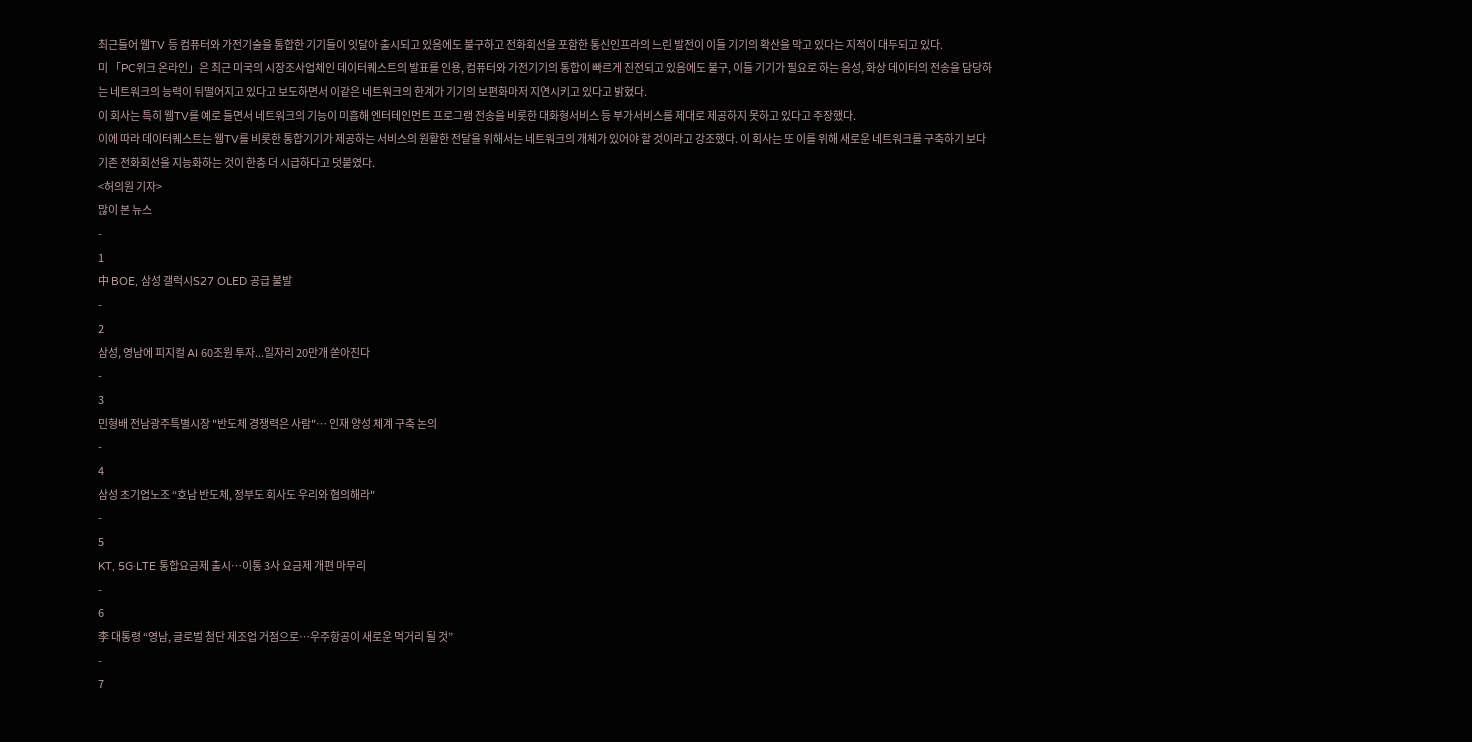최근들어 웹TV 등 컴퓨터와 가전기술을 통합한 기기들이 잇달아 출시되고 있음에도 불구하고 전화회선을 포함한 통신인프라의 느린 발전이 이들 기기의 확산을 막고 있다는 지적이 대두되고 있다.
미 「PC위크 온라인」은 최근 미국의 시장조사업체인 데이터퀘스트의 발표를 인용, 컴퓨터와 가전기기의 통합이 빠르게 진전되고 있음에도 불구, 이들 기기가 필요로 하는 음성, 화상 데이터의 전송을 담당하는 네트워크의 능력이 뒤떨어지고 있다고 보도하면서 이같은 네트워크의 한계가 기기의 보편화마저 지연시키고 있다고 밝혔다.
이 회사는 특히 웹TV를 예로 들면서 네트워크의 기능이 미흡해 엔터테인먼트 프로그램 전송을 비롯한 대화형서비스 등 부가서비스를 제대로 제공하지 못하고 있다고 주장했다.
이에 따라 데이터퀘스트는 웹TV를 비롯한 통합기기가 제공하는 서비스의 원활한 전달을 위해서는 네트워크의 개체가 있어야 할 것이라고 강조했다. 이 회사는 또 이를 위해 새로운 네트워크를 구축하기 보다 기존 전화회선을 지능화하는 것이 한층 더 시급하다고 덧붙였다.
<허의원 기자>
많이 본 뉴스
-
1
中 BOE, 삼성 갤럭시S27 OLED 공급 불발
-
2
삼성, 영남에 피지컬 AI 60조원 투자...일자리 20만개 쏟아진다
-
3
민형배 전남광주특별시장 "반도체 경쟁력은 사람"… 인재 양성 체계 구축 논의
-
4
삼성 초기업노조 “호남 반도체, 정부도 회사도 우리와 협의해라"
-
5
KT, 5G·LTE 통합요금제 출시…이통 3사 요금제 개편 마무리
-
6
李 대통령 “영남, 글로벌 첨단 제조업 거점으로…우주항공이 새로운 먹거리 될 것”
-
7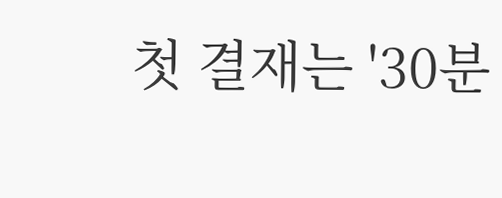첫 결재는 '30분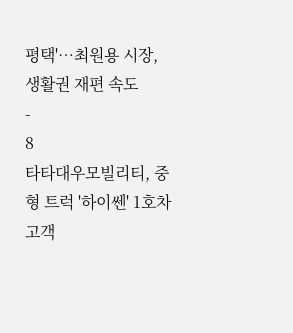평택'…최원용 시장, 생활권 재편 속도
-
8
타타대우모빌리티, 중형 트럭 '하이쎈' 1호차 고객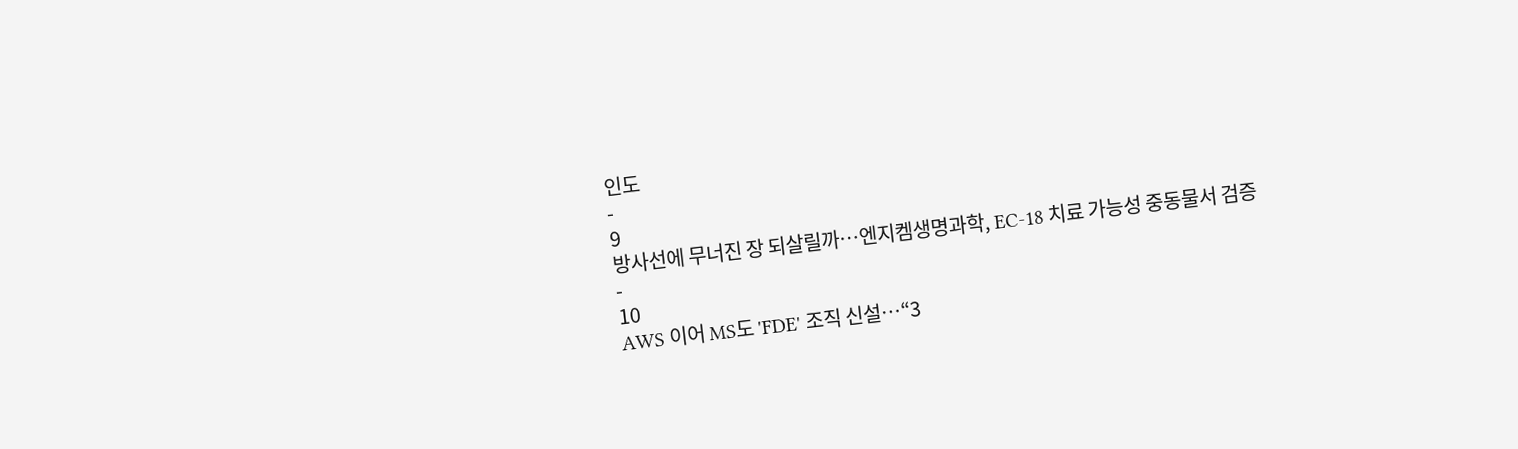인도
-
9
방사선에 무너진 장 되살릴까…엔지켐생명과학, EC-18 치료 가능성 중동물서 검증
-
10
AWS 이어 MS도 'FDE' 조직 신설…“3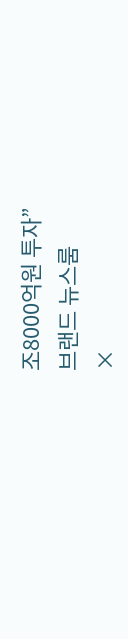조8000억원 투자”
브랜드 뉴스룸
×